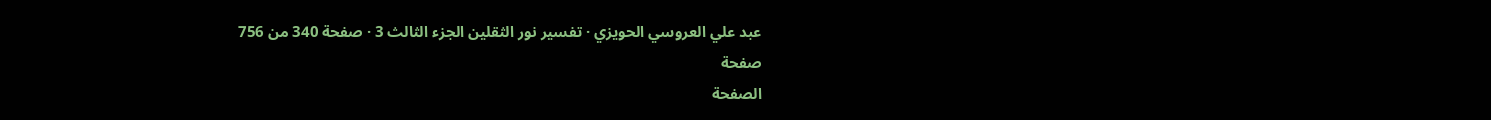عبد علي العروسي الحويزي · تفسير نور الثقلين الجزء الثالث 3 · صفحة 340 من 756
صفحة
الصفحة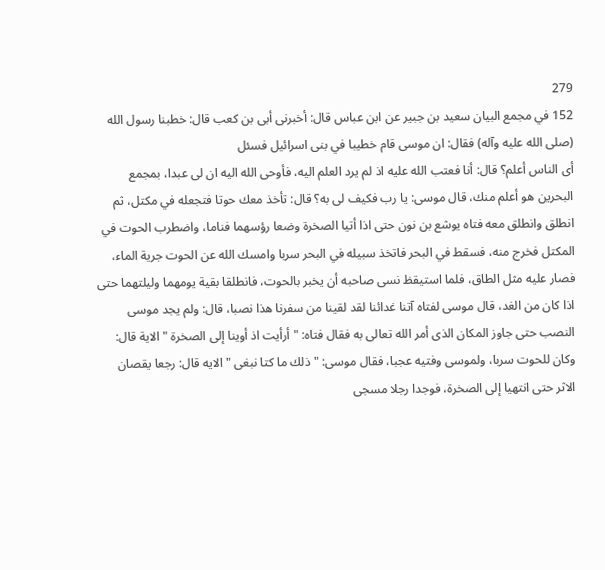279
152 في مجمع البيان سعيد بن جبير عن ابن عباس قال: أخبرنى أبى بن كعب قال: خطبنا رسول الله (صلى الله عليه وآله) فقال: ان موسى قام خطيبا في بنى اسرائيل فسئل
أى الناس أعلم؟ قال: أنا فعتب الله عليه اذ لم يرد العلم اليه، فأوحى الله اليه ان لى عبدا، بمجمع البحرين هو أعلم منك، قال موسى: يا رب فكيف لى به؟ قال: تأخذ معك حوتا فتجعله في مكتل، ثم انطلق وانطلق معه فتاه يوشع بن نون حتى اذا أتيا الصخرة وضعا رؤسهما فناما، واضطرب الحوت في المكتل فخرج منه، فسقط في البحر فاتخذ سبيله في البحر سربا وامسك الله عن الحوت جرية الماء، فصار عليه مثل الطاق، فلما استيقظ نسى صاحبه أن يخبر بالحوت، فانطلقا بقية يومهما وليلتهما حتى اذا كان من الغد، قال موسى لفتاه آتنا غدائنا لقد لقينا من سفرنا هذا نصبا، قال: ولم يجد موسى النصب حتى جاوز المكان الذى أمر الله تعالى به فقال فتاه: " أرأيت اذ أوينا إلى الصخرة " الاية قال: وكان للحوت سربا، ولموسى وفتيه عجبا، فقال موسى: " ذلك ما كتا نبغى " الايه قال: رجعا يقصان الاثر حتى انتهيا إلى الصخرة، فوجدا رجلا مسجى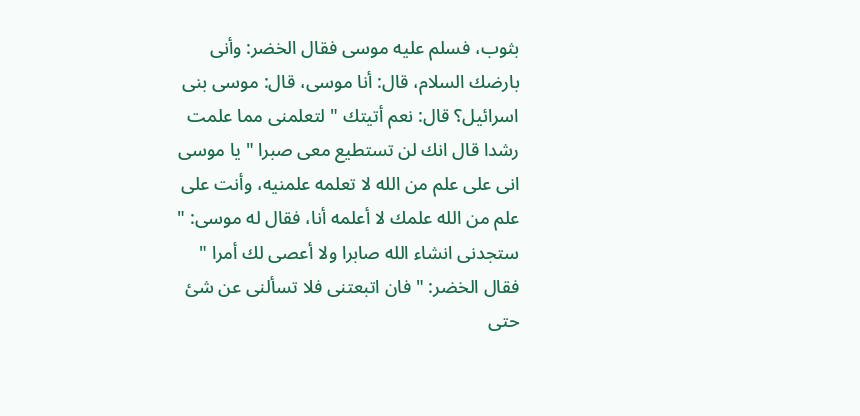بثوب، فسلم عليه موسى فقال الخضر: وأنى بارضك السلام، قال: أنا موسى، قال: موسى بنى اسرائيل؟ قال: نعم أتيتك " لتعلمنى مما علمت رشدا قال انك لن تستطيع معى صبرا " يا موسى انى على علم من الله لا تعلمه علمنيه، وأنت على علم من الله علمك لا أعلمه أنا، فقال له موسى: " ستجدنى انشاء الله صابرا ولا أعصى لك أمرا " فقال الخضر: " فان اتبعتنى فلا تسألنى عن شئ حتى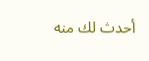أحدث لك منه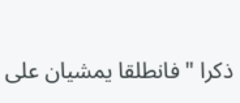ذكرا " فانطلقا يمشيان على